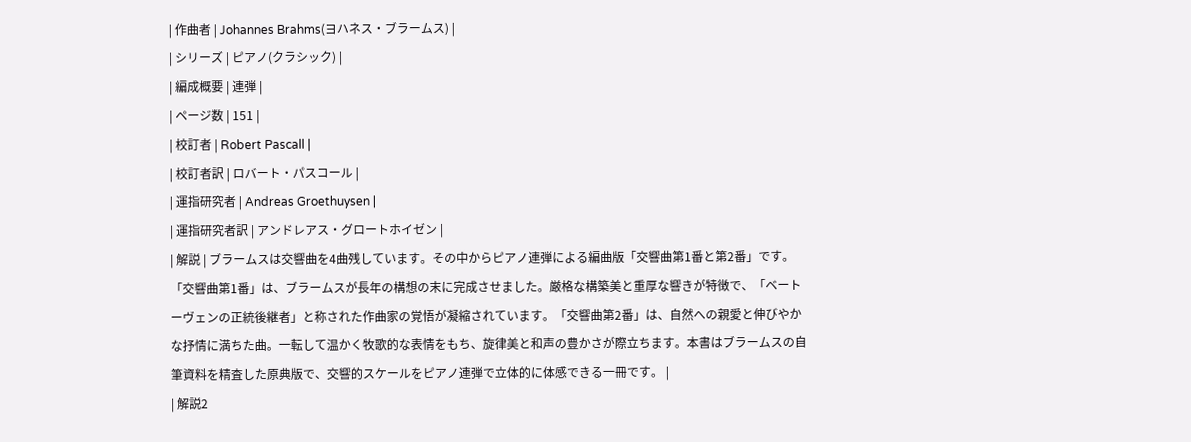| 作曲者 | Johannes Brahms(ヨハネス・ブラームス) |
| シリーズ | ピアノ(クラシック) |
| 編成概要 | 連弾 |
| ページ数 | 151 |
| 校訂者 | Robert Pascall |
| 校訂者訳 | ロバート・パスコール |
| 運指研究者 | Andreas Groethuysen |
| 運指研究者訳 | アンドレアス・グロートホイゼン |
| 解説 | ブラームスは交響曲を4曲残しています。その中からピアノ連弾による編曲版「交響曲第1番と第2番」です。「交響曲第1番」は、ブラームスが長年の構想の末に完成させました。厳格な構築美と重厚な響きが特徴で、「ベートーヴェンの正統後継者」と称された作曲家の覚悟が凝縮されています。「交響曲第2番」は、自然への親愛と伸びやかな抒情に満ちた曲。一転して温かく牧歌的な表情をもち、旋律美と和声の豊かさが際立ちます。本書はブラームスの自筆資料を精査した原典版で、交響的スケールをピアノ連弾で立体的に体感できる一冊です。 |
| 解説2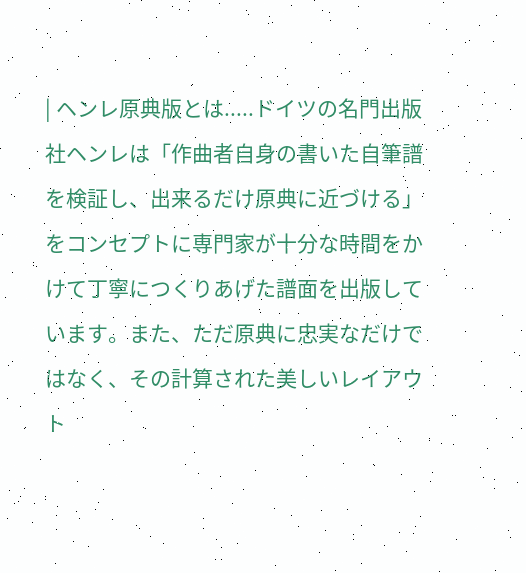| ヘンレ原典版とは.....ドイツの名門出版社ヘンレは「作曲者自身の書いた自筆譜を検証し、出来るだけ原典に近づける」をコンセプトに専門家が十分な時間をかけて丁寧につくりあげた譜面を出版しています。また、ただ原典に忠実なだけではなく、その計算された美しいレイアウト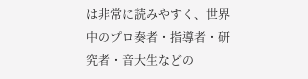は非常に読みやすく、世界中のプロ奏者・指導者・研究者・音大生などの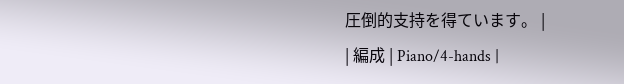圧倒的支持を得ています。 |
| 編成 | Piano/4-hands |